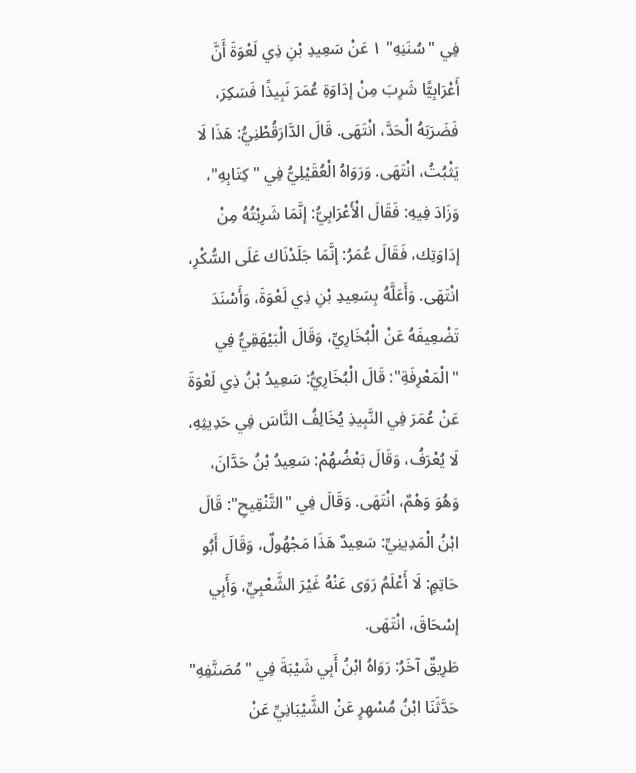فِي "سُنَنِهِ" ١ عَنْ سَعِيدِ بْنِ ذِي لَعْوَةَ أَنَّ أَعْرَابِيًّا شَرِبَ مِنْ إدَاوَةِ عُمَرَ نَبِيذًا فَسَكِرَ، فَضَرَبَهُ الْحَدَّ، انْتَهَى. قَالَ الدَّارَقُطْنِيُّ: هَذَا لَا يَثْبُتُ، انْتَهَى. وَرَوَاهُ الْعُقَيْلِيُّ فِي "كِتَابِهِ"، وَزَادَ فِيهِ: فَقَالَ الْأَعْرَابِيُّ: إنَّمَا شَرِبْتُهُ مِنْ إدَاوَتِك، فَقَالَ عُمَرُ: إنَّمَا جَلَدْنَاك عَلَى السُّكْرِ، انْتَهَى. وَأَعَلَّهُ بِسَعِيدِ بْنِ ذِي لَعْوَةَ، وَأَسْنَدَ تَضْعِيفَهُ عَنْ الْبُخَارِيِّ، وَقَالَ الْبَيْهَقِيُّ فِي "الْمَعْرِفَةِ": قَالَ الْبُخَارِيُّ: سَعِيدُ بْنُ ذِي لَعْوَةَ عَنْ عُمَرَ فِي النَّبِيذِ يُخَالِفُ النَّاسَ فِي حَدِيثِهِ، لَا يُعْرَفُ، وَقَالَ بَعْضُهُمْ: سَعِيدُ بْنُ حَدَّانَ، وَهُوَ وَهْمٌ، انْتَهَى. وَقَالَ فِي "التَّنْقِيحِ": قَالَ ابْنُ الْمَدِينِيِّ: سَعِيدٌ هَذَا مَجْهُولٌ، وَقَالَ أَبُو حَاتِمٍ: لَا أَعْلَمُ رَوَى عَنْهُ غَيْرَ الشَّعْبِيِّ، وَأَبِي إسْحَاقَ، انْتَهَى.
طَرِيقٌ آخَرُ: رَوَاهُ ابْنُ أَبِي شَيْبَةَ فِي "مُصَنَّفِهِ" حَدَّثَنَا ابْنُ مُسْهِرٍ عَنْ الشَّيْبَانِيِّ عَنْ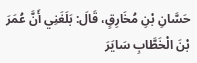حَسَّانِ بْنِ مُخَارِقٍ، قَالَ: بَلَغَنِي أَنَّ عُمَرَ بْنَ الْخَطَّابِ سَايَرَ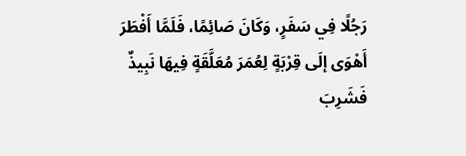رَجُلًا فِي سَفَرٍ، وَكَانَ صَائِمًا، فَلَمَّا أَفْطَرَ أَهْوَى إلَى قِرْبَةٍ لِعُمَرَ مُعَلَّقَةٍ فِيهَا نَبِيذٌ فَشَرِبَ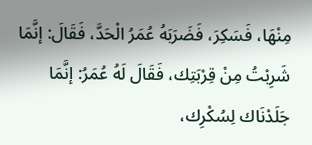مِنْهَا، فَسَكِرَ، فَضَرَبَهُ عُمَرُ الْحَدَّ، فَقَالَ: إنَّمَا شَرِبْتُ مِنْ قِرْبَتِك، فَقَالَ لَهُ عُمَرُ: إنَّمَا جَلَدْنَاك لِسُكْرِك،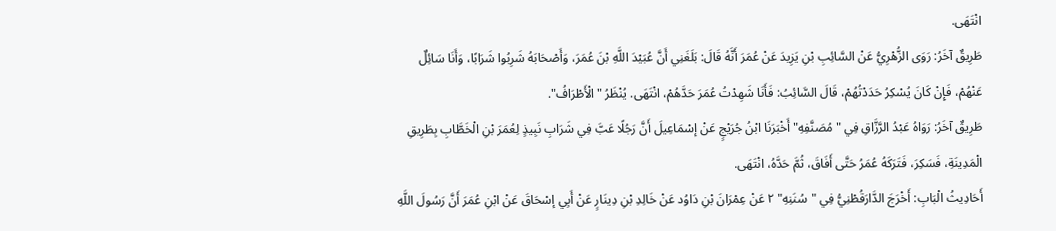انْتَهَى.
طَرِيقٌ آخَرُ: رَوَى الزُّهْرِيُّ عَنْ السَّائِبِ بْنِ يَزِيدَ عَنْ عُمَرَ أَنَّهُ قَالَ: بَلَغَنِي أَنَّ عُبَيْدَ اللَّهِ بْنَ عُمَرَ، وَأَصْحَابَهُ شَرِبُوا شَرَابًا، وَأَنَا سَائِلٌ عَنْهُمْ، فَإِنْ كَانَ يُسْكِرُ حَدَدْتُهُمْ، قَالَ السَّائِبُ: فَأَنَا شَهِدْتُ عُمَرَ حَدَّهُمْ، انْتَهَى. يُنْظَرُ "الْأَطْرَافُ".
طَرِيقٌ آخَرُ: رَوَاهُ عَبْدُ الرَّزَّاقِ فِي "مُصَنَّفِهِ" أَخْبَرَنَا ابْنُ جُرَيْجٍ عَنْ إسْمَاعِيلَ أَنَّ رَجُلًا عَبَّ فِي شَرَابِ نَبِيذٍ لِعُمَرَ بْنِ الْخَطَّابِ بِطَرِيقِ الْمَدِينَةِ، فَسَكِرَ، فَتَرَكَهُ عُمَرُ حَتَّى أَفَاقَ، ثُمَّ حَدَّهُ، انْتَهَى.
أَحَادِيثُ الْبَابِ: أَخْرَجَ الدَّارَقُطْنِيُّ فِي "سُنَنِهِ" ٢ عَنْ عِمْرَانَ بْنِ دَاوُد عَنْ خَالِدِ بْنِ دِينَارٍ عَنْ أَبِي إسْحَاقَ عَنْ ابْنِ عُمَرَ أَنَّ رَسُولَ اللَّهِ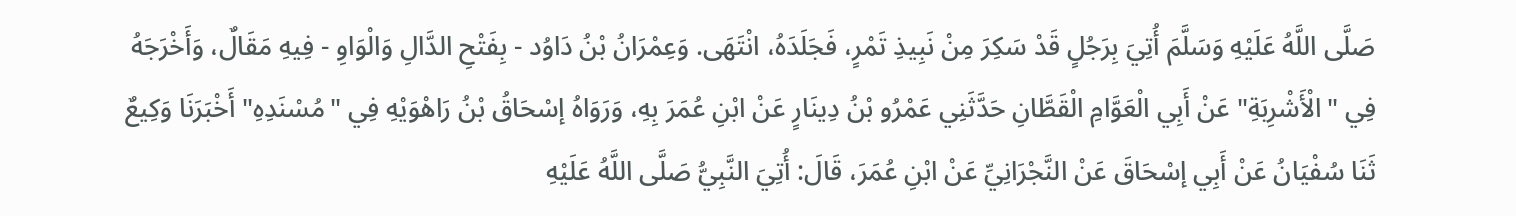صَلَّى اللَّهُ عَلَيْهِ وَسَلَّمَ أُتِيَ بِرَجُلٍ قَدْ سَكِرَ مِنْ نَبِيذِ تَمْرٍ، فَجَلَدَهُ، انْتَهَى. وَعِمْرَانُ بْنُ دَاوُد - بِفَتْحِ الدَّالِ وَالْوَاوِ - فِيهِ مَقَالٌ، وَأَخْرَجَهُ فِي "الْأَشْرِبَةِ" عَنْ أَبِي الْعَوَّامِ الْقَطَّانِ حَدَّثَنِي عَمْرُو بْنُ دِينَارٍ عَنْ ابْنِ عُمَرَ بِهِ، وَرَوَاهُ إسْحَاقُ بْنُ رَاهْوَيْهِ فِي "مُسْنَدِهِ" أَخْبَرَنَا وَكِيعٌ ثَنَا سُفْيَانُ عَنْ أَبِي إسْحَاقَ عَنْ النَّجْرَانِيِّ عَنْ ابْنِ عُمَرَ، قَالَ: أُتِيَ النَّبِيُّ صَلَّى اللَّهُ عَلَيْهِ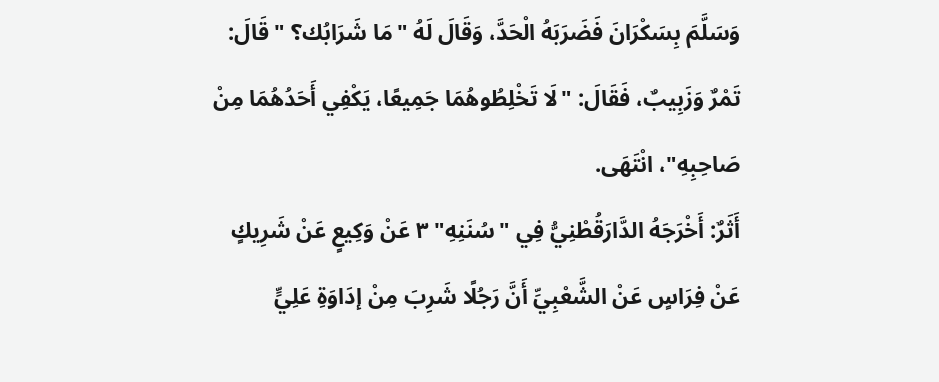وَسَلَّمَ بِسَكْرَانَ فَضَرَبَهُ الْحَدَّ، وَقَالَ لَهُ "مَا شَرَابُك؟ " قَالَ: تَمْرٌ وَزَبِيبٌ، فَقَالَ: "لَا تَخْلِطُوهُمَا جَمِيعًا، يَكْفِي أَحَدُهُمَا مِنْ صَاحِبِهِ"، انْتَهَى.
أَثَرٌ: أَخْرَجَهُ الدَّارَقُطْنِيُّ فِي "سُنَنِهِ" ٣ عَنْ وَكِيعٍ عَنْ شَرِيكٍ عَنْ فِرَاسٍ عَنْ الشَّعْبِيِّ أَنَّ رَجُلًا شَرِبَ مِنْ إدَاوَةِ عَلِيٍّ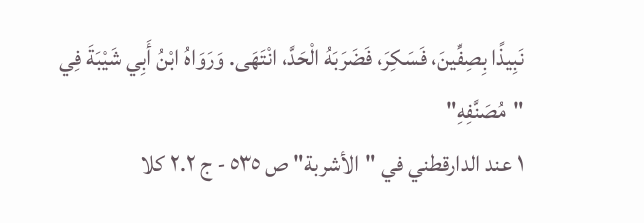نَبِيذًا بِصِفِّينَ، فَسَكِرَ، فَضَرَبَهُ الْحَدَّ، انْتَهَى. وَرَوَاهُ ابْنُ أَبِي شَيْبَةَ فِي "مُصَنَّفِهِ"
١ عند الدارقطني في "الأشربة" ص ٥٣٥ - ج ٢.٢ كلا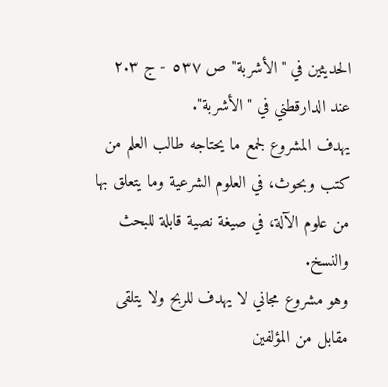الحديثين في "الأشربة" ص ٥٣٧ - ج ٢.٣ عند الدارقطني في "الأشربة".
يهدف المشروع لجمع ما يحتاجه طالب العلم من كتب وبحوث، في العلوم الشرعية وما يتعلق بها من علوم الآلة، في صيغة نصية قابلة للبحث والنسخ.
وهو مشروع مجاني لا يهدف للربح ولا يتلقى مقابل من المؤلفين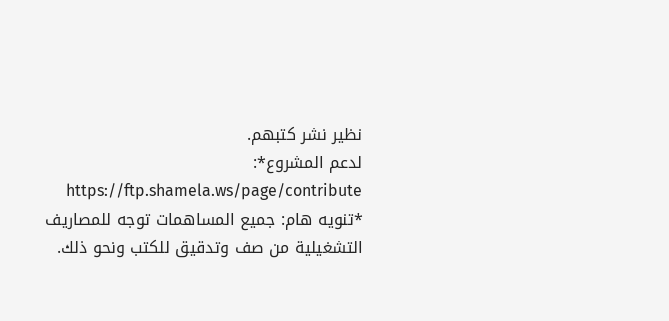نظير نشر كتبهم.
لدعم المشروع*: https://ftp.shamela.ws/page/contribute
*تنويه هام: جميع المساهمات توجه للمصاريف التشغيلية من صف وتدقيق للكتب ونحو ذلك.